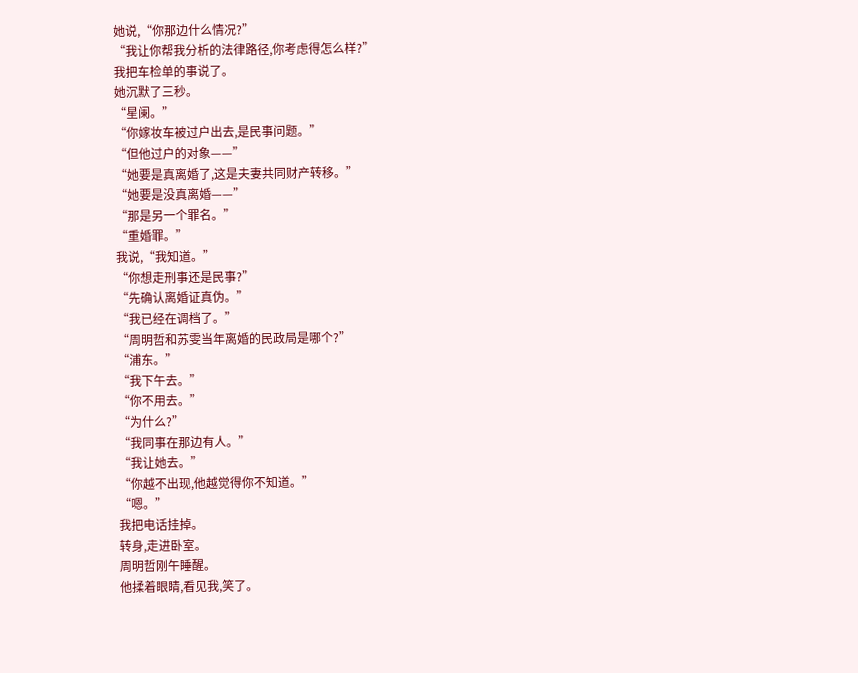她说,“你那边什么情况?”
“我让你帮我分析的法律路径,你考虑得怎么样?”
我把车检单的事说了。
她沉默了三秒。
“星阑。”
“你嫁妆车被过户出去,是民事问题。”
“但他过户的对象——”
“她要是真离婚了,这是夫妻共同财产转移。”
“她要是没真离婚——”
“那是另一个罪名。”
“重婚罪。”
我说,“我知道。”
“你想走刑事还是民事?”
“先确认离婚证真伪。”
“我已经在调档了。”
“周明哲和苏雯当年离婚的民政局是哪个?”
“浦东。”
“我下午去。”
“你不用去。”
“为什么?”
“我同事在那边有人。”
“我让她去。”
“你越不出现,他越觉得你不知道。”
“嗯。”
我把电话挂掉。
转身,走进卧室。
周明哲刚午睡醒。
他揉着眼睛,看见我,笑了。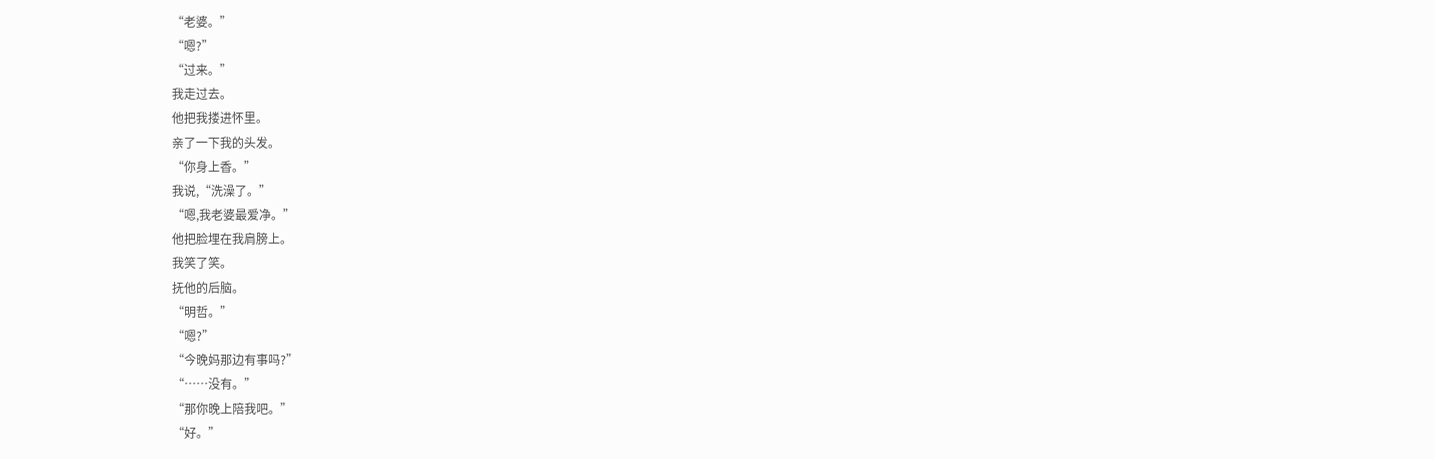“老婆。”
“嗯?”
“过来。”
我走过去。
他把我搂进怀里。
亲了一下我的头发。
“你身上香。”
我说,“洗澡了。”
“嗯,我老婆最爱净。”
他把脸埋在我肩膀上。
我笑了笑。
抚他的后脑。
“明哲。”
“嗯?”
“今晚妈那边有事吗?”
“……没有。”
“那你晚上陪我吧。”
“好。”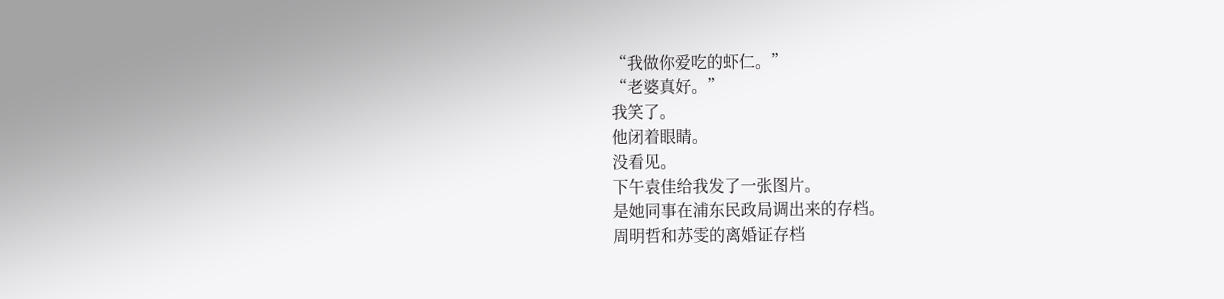“我做你爱吃的虾仁。”
“老婆真好。”
我笑了。
他闭着眼睛。
没看见。
下午袁佳给我发了一张图片。
是她同事在浦东民政局调出来的存档。
周明哲和苏雯的离婚证存档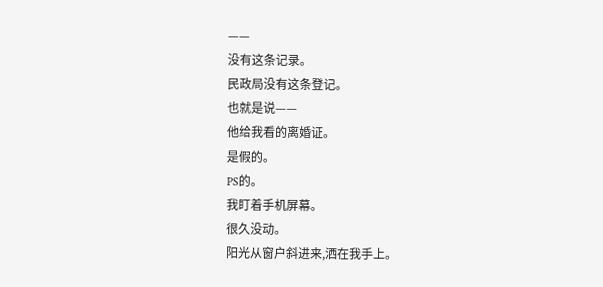——
没有这条记录。
民政局没有这条登记。
也就是说——
他给我看的离婚证。
是假的。
PS的。
我盯着手机屏幕。
很久没动。
阳光从窗户斜进来,洒在我手上。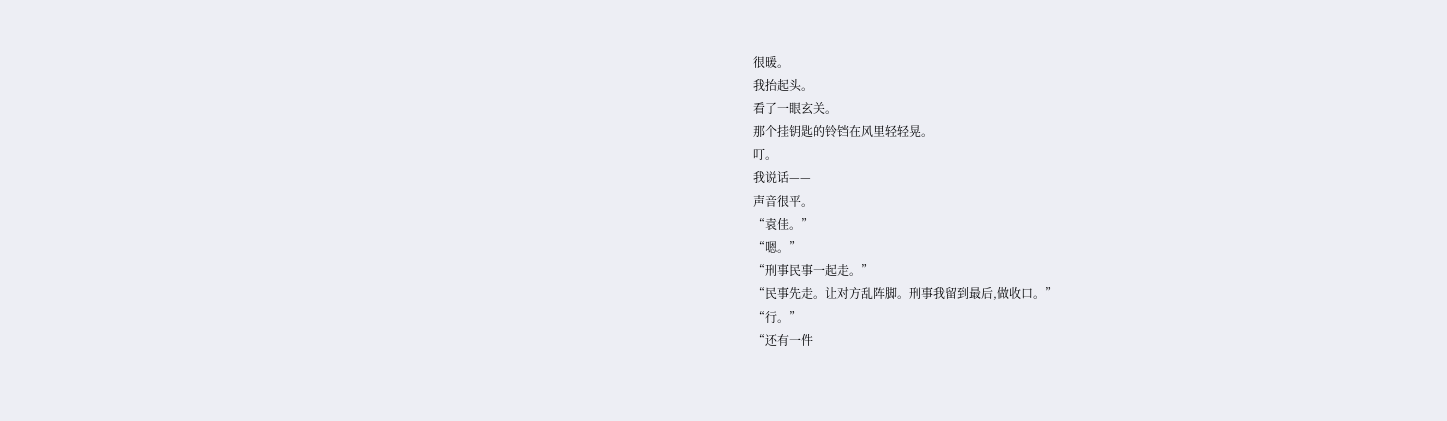很暖。
我抬起头。
看了一眼玄关。
那个挂钥匙的铃铛在风里轻轻晃。
叮。
我说话——
声音很平。
“袁佳。”
“嗯。”
“刑事民事一起走。”
“民事先走。让对方乱阵脚。刑事我留到最后,做收口。”
“行。”
“还有一件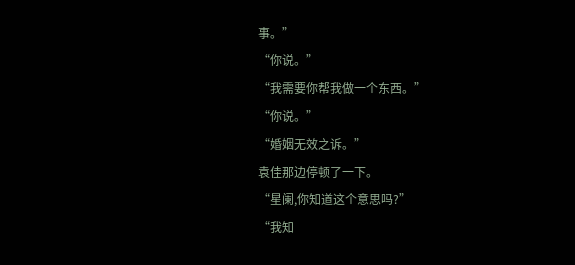事。”
“你说。”
“我需要你帮我做一个东西。”
“你说。”
“婚姻无效之诉。”
袁佳那边停顿了一下。
“星阑,你知道这个意思吗?”
“我知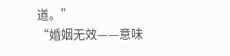道。”
“婚姻无效——意味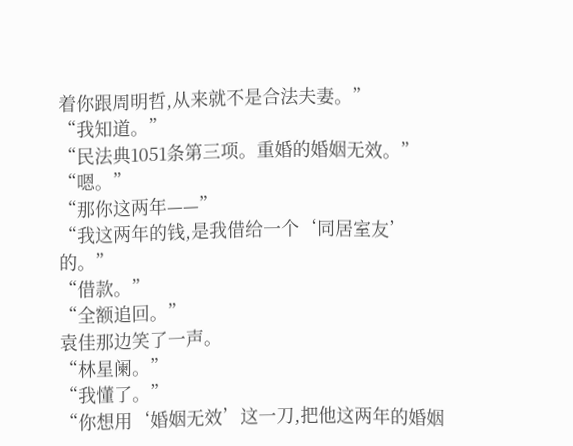着你跟周明哲,从来就不是合法夫妻。”
“我知道。”
“民法典1051条第三项。重婚的婚姻无效。”
“嗯。”
“那你这两年——”
“我这两年的钱,是我借给一个‘同居室友’的。”
“借款。”
“全额追回。”
袁佳那边笑了一声。
“林星阑。”
“我懂了。”
“你想用‘婚姻无效’这一刀,把他这两年的婚姻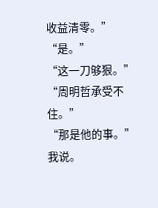收益清零。”
“是。”
“这一刀够狠。”
“周明哲承受不住。”
“那是他的事。”
我说。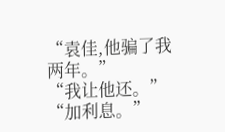“袁佳,他骗了我两年。”
“我让他还。”
“加利息。”